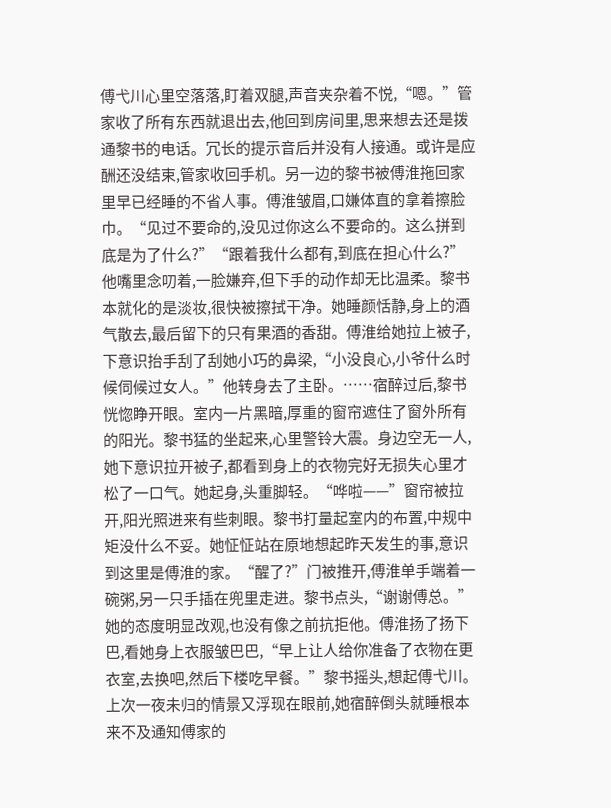傅弋川心里空落落,盯着双腿,声音夹杂着不悦,“嗯。”管家收了所有东西就退出去,他回到房间里,思来想去还是拨通黎书的电话。冗长的提示音后并没有人接通。或许是应酬还没结束,管家收回手机。另一边的黎书被傅淮拖回家里早已经睡的不省人事。傅淮皱眉,口嫌体直的拿着擦脸巾。“见过不要命的,没见过你这么不要命的。这么拼到底是为了什么?”“跟着我什么都有,到底在担心什么?”他嘴里念叨着,一脸嫌弃,但下手的动作却无比温柔。黎书本就化的是淡妆,很快被擦拭干净。她睡颜恬静,身上的酒气散去,最后留下的只有果酒的香甜。傅淮给她拉上被子,下意识抬手刮了刮她小巧的鼻梁,“小没良心,小爷什么时候伺候过女人。”他转身去了主卧。……宿醉过后,黎书恍惚睁开眼。室内一片黑暗,厚重的窗帘遮住了窗外所有的阳光。黎书猛的坐起来,心里警铃大震。身边空无一人,她下意识拉开被子,都看到身上的衣物完好无损失心里才松了一口气。她起身,头重脚轻。“哗啦——”窗帘被拉开,阳光照进来有些刺眼。黎书打量起室内的布置,中规中矩没什么不妥。她怔怔站在原地想起昨天发生的事,意识到这里是傅淮的家。“醒了?”门被推开,傅淮单手端着一碗粥,另一只手插在兜里走进。黎书点头,“谢谢傅总。”她的态度明显改观,也没有像之前抗拒他。傅淮扬了扬下巴,看她身上衣服皱巴巴,“早上让人给你准备了衣物在更衣室,去换吧,然后下楼吃早餐。”黎书摇头,想起傅弋川。上次一夜未归的情景又浮现在眼前,她宿醉倒头就睡根本来不及通知傅家的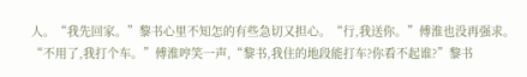人。“我先回家。”黎书心里不知怎的有些急切又担心。“行,我送你。”傅淮也没再强求。“不用了,我打个车。”傅淮哼笑一声,“黎书,我住的地段能打车?你看不起谁?”黎书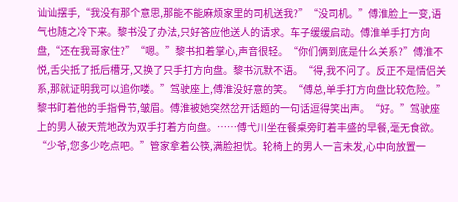讪讪摆手,“我没有那个意思,那能不能麻烦家里的司机送我?”“没司机。”傅淮脸上一变,语气也随之冷下来。黎书没了办法,只好答应他送人的请求。车子缓缓启动。傅淮单手打方向盘,“还在我哥家住?”“嗯。”黎书扣着掌心,声音很轻。“你们俩到底是什么关系?”傅淮不悦,舌尖抵了抵后槽牙,又换了只手打方向盘。黎书沉默不语。“得,我不问了。反正不是情侣关系,那就证明我可以追你喽。”驾驶座上,傅淮没好意的笑。“傅总,单手打方向盘比较危险。”黎书盯着他的手指骨节,皱眉。傅淮被她突然岔开话题的一句话逗得笑出声。“好。”驾驶座上的男人破天荒地改为双手打着方向盘。……傅弋川坐在餐桌旁盯着丰盛的早餐,毫无食欲。“少爷,您多少吃点吧。”管家拿着公筷,满脸担忧。轮椅上的男人一言未发,心中向放置一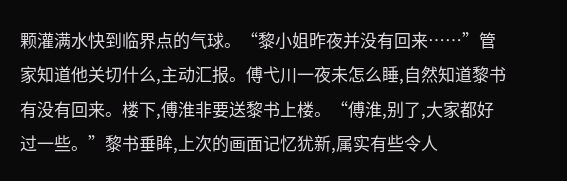颗灌满水快到临界点的气球。“黎小姐昨夜并没有回来……”管家知道他关切什么,主动汇报。傅弋川一夜未怎么睡,自然知道黎书有没有回来。楼下,傅淮非要送黎书上楼。“傅淮,别了,大家都好过一些。”黎书垂眸,上次的画面记忆犹新,属实有些令人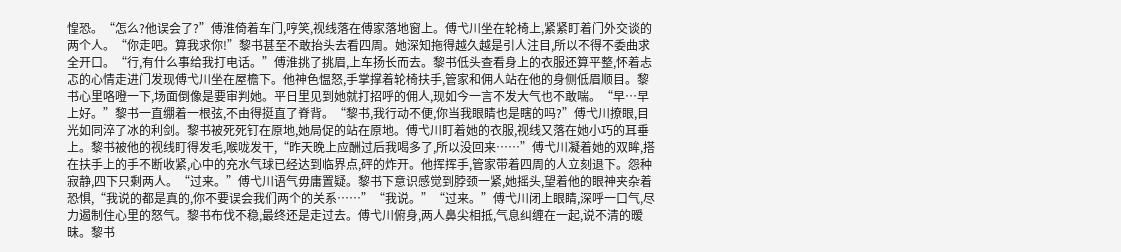惶恐。“怎么?他误会了?”傅淮倚着车门,哼笑,视线落在傅家落地窗上。傅弋川坐在轮椅上,紧紧盯着门外交谈的两个人。“你走吧。算我求你!”黎书甚至不敢抬头去看四周。她深知拖得越久越是引人注目,所以不得不委曲求全开口。“行,有什么事给我打电话。”傅淮挑了挑眉,上车扬长而去。黎书低头查看身上的衣服还算平整,怀着忐忑的心情走进门发现傅弋川坐在屋檐下。他神色愠怒,手掌撑着轮椅扶手,管家和佣人站在他的身侧低眉顺目。黎书心里咯噔一下,场面倒像是要审判她。平日里见到她就打招呼的佣人,现如今一言不发大气也不敢喘。“早…早上好。”黎书一直绷着一根弦,不由得挺直了脊背。“黎书,我行动不便,你当我眼睛也是瞎的吗?”傅弋川撩眼,目光如同淬了冰的利剑。黎书被死死钉在原地,她局促的站在原地。傅弋川盯着她的衣服,视线又落在她小巧的耳垂上。黎书被他的视线盯得发毛,喉咙发干,“昨天晚上应酬过后我喝多了,所以没回来……”傅弋川凝着她的双眸,搭在扶手上的手不断收紧,心中的充水气球已经达到临界点,砰的炸开。他挥挥手,管家带着四周的人立刻退下。怨种寂静,四下只剩两人。“过来。”傅弋川语气毋庸置疑。黎书下意识感觉到脖颈一紧,她摇头,望着他的眼神夹杂着恐惧,“我说的都是真的,你不要误会我们两个的关系……”“我说。”“过来。”傅弋川闭上眼睛,深呼一口气,尽力遏制住心里的怒气。黎书布伐不稳,最终还是走过去。傅弋川俯身,两人鼻尖相抵,气息纠缠在一起,说不清的暧昧。黎书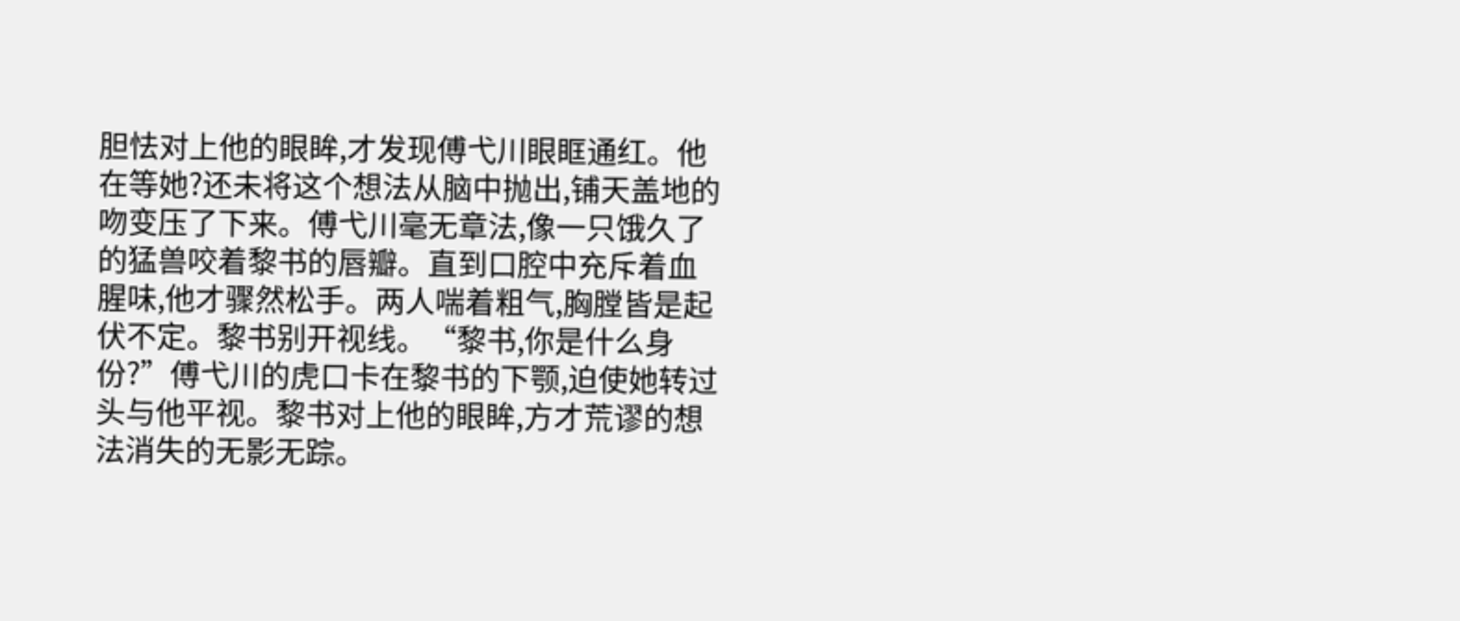胆怯对上他的眼眸,才发现傅弋川眼眶通红。他在等她?还未将这个想法从脑中抛出,铺天盖地的吻变压了下来。傅弋川毫无章法,像一只饿久了的猛兽咬着黎书的唇瓣。直到口腔中充斥着血腥味,他才骤然松手。两人喘着粗气,胸膛皆是起伏不定。黎书别开视线。“黎书,你是什么身份?”傅弋川的虎口卡在黎书的下颚,迫使她转过头与他平视。黎书对上他的眼眸,方才荒谬的想法消失的无影无踪。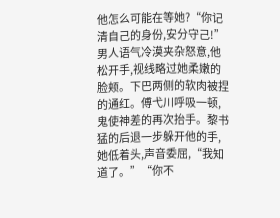他怎么可能在等她?“你记清自己的身份,安分守己!”男人语气冷漠夹杂怒意,他松开手,视线略过她柔嫩的脸颊。下巴两侧的软肉被捏的通红。傅弋川呼吸一顿,鬼使神差的再次抬手。黎书猛的后退一步躲开他的手,她低着头,声音委屈,“我知道了。”“你不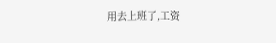用去上班了,工资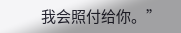我会照付给你。”